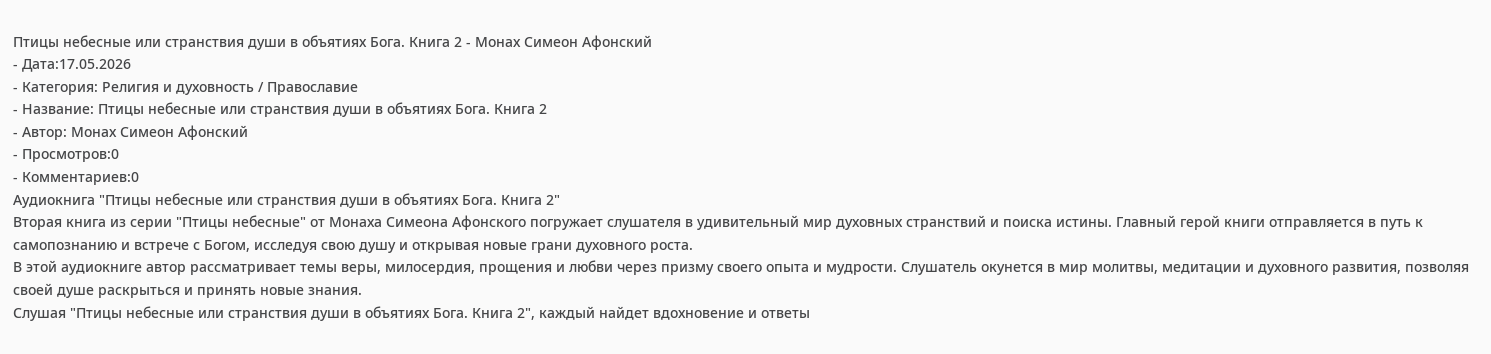Птицы небесные или странствия души в объятиях Бога. Книга 2 - Монах Симеон Афонский
- Дата:17.05.2026
- Категория: Религия и духовность / Православие
- Название: Птицы небесные или странствия души в объятиях Бога. Книга 2
- Автор: Монах Симеон Афонский
- Просмотров:0
- Комментариев:0
Аудиокнига "Птицы небесные или странствия души в объятиях Бога. Книга 2"
Вторая книга из серии "Птицы небесные" от Монаха Симеона Афонского погружает слушателя в удивительный мир духовных странствий и поиска истины. Главный герой книги отправляется в путь к самопознанию и встрече с Богом, исследуя свою душу и открывая новые грани духовного роста.
В этой аудиокниге автор рассматривает темы веры, милосердия, прощения и любви через призму своего опыта и мудрости. Слушатель окунется в мир молитвы, медитации и духовного развития, позволяя своей душе раскрыться и принять новые знания.
Слушая "Птицы небесные или странствия души в объятиях Бога. Книга 2", каждый найдет вдохновение и ответы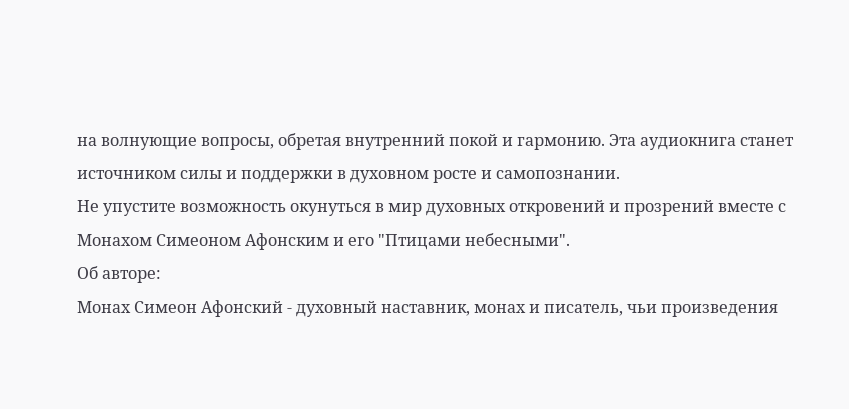на волнующие вопросы, обретая внутренний покой и гармонию. Эта аудиокнига станет источником силы и поддержки в духовном росте и самопознании.
Не упустите возможность окунуться в мир духовных откровений и прозрений вместе с Монахом Симеоном Афонским и его "Птицами небесными".
Об авторе:
Монах Симеон Афонский - духовный наставник, монах и писатель, чьи произведения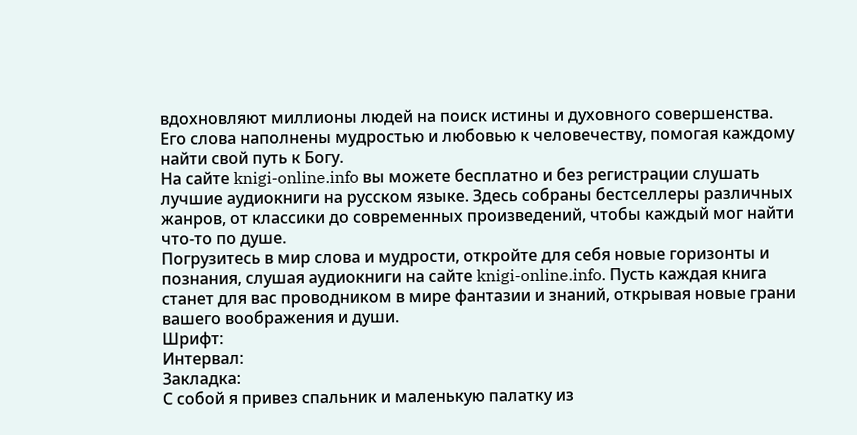вдохновляют миллионы людей на поиск истины и духовного совершенства. Его слова наполнены мудростью и любовью к человечеству, помогая каждому найти свой путь к Богу.
На сайте knigi-online.info вы можете бесплатно и без регистрации слушать лучшие аудиокниги на русском языке. Здесь собраны бестселлеры различных жанров, от классики до современных произведений, чтобы каждый мог найти что-то по душе.
Погрузитесь в мир слова и мудрости, откройте для себя новые горизонты и познания, слушая аудиокниги на сайте knigi-online.info. Пусть каждая книга станет для вас проводником в мире фантазии и знаний, открывая новые грани вашего воображения и души.
Шрифт:
Интервал:
Закладка:
С собой я привез спальник и маленькую палатку из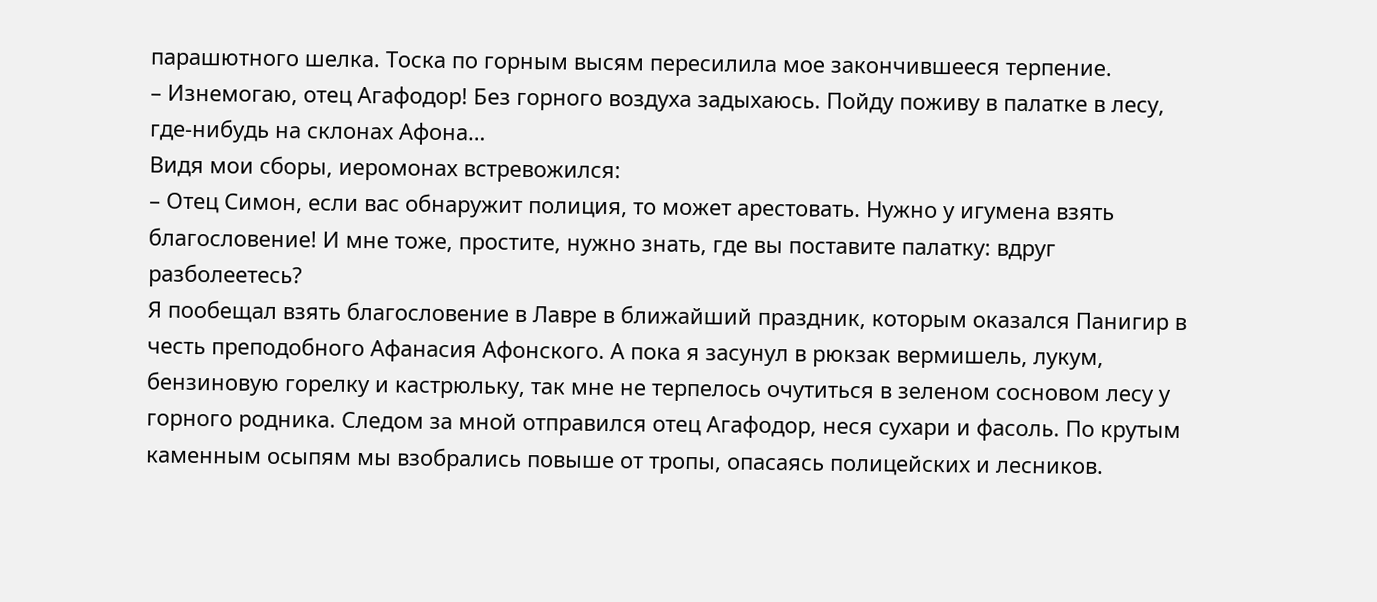парашютного шелка. Тоска по горным высям пересилила мое закончившееся терпение.
– Изнемогаю, отец Агафодор! Без горного воздуха задыхаюсь. Пойду поживу в палатке в лесу, где-нибудь на склонах Афона…
Видя мои сборы, иеромонах встревожился:
– Отец Симон, если вас обнаружит полиция, то может арестовать. Нужно у игумена взять благословение! И мне тоже, простите, нужно знать, где вы поставите палатку: вдруг разболеетесь?
Я пообещал взять благословение в Лавре в ближайший праздник, которым оказался Панигир в честь преподобного Афанасия Афонского. А пока я засунул в рюкзак вермишель, лукум, бензиновую горелку и кастрюльку, так мне не терпелось очутиться в зеленом сосновом лесу у горного родника. Следом за мной отправился отец Агафодор, неся сухари и фасоль. По крутым каменным осыпям мы взобрались повыше от тропы, опасаясь полицейских и лесников.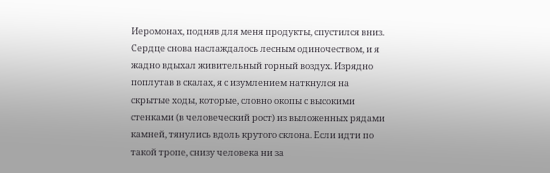Иеромонах, подняв для меня продукты, спустился вниз. Сердце снова наслаждалось лесным одиночеством, и я жадно вдыхал живительный горный воздух. Изрядно поплутав в скалах, я с изумлением наткнулся на скрытые ходы, которые, словно окопы с высокими стенками (в человеческий рост) из выложенных рядами камней, тянулись вдоль крутого склона. Если идти по такой тропе, снизу человека ни за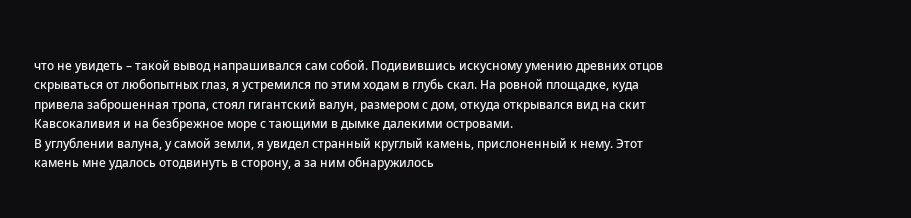что не увидеть – такой вывод напрашивался сам собой. Подивившись искусному умению древних отцов скрываться от любопытных глаз, я устремился по этим ходам в глубь скал. На ровной площадке, куда привела заброшенная тропа, стоял гигантский валун, размером с дом, откуда открывался вид на скит Кавсокаливия и на безбрежное море с тающими в дымке далекими островами.
В углублении валуна, у самой земли, я увидел странный круглый камень, прислоненный к нему. Этот камень мне удалось отодвинуть в сторону, а за ним обнаружилось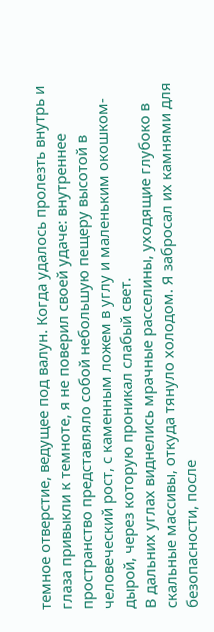темное отверстие, ведущее под валун. Когда удалось пролезть внутрь и глаза привыкли к темноте, я не поверил своей удаче: внутреннее пространство представляло собой небольшую пещеру высотой в человеческий рост, с каменным ложем в углу и маленьким окошком-дырой, через которую проникал слабый свет.
В дальних углах виднелись мрачные расселины, уходящие глубоко в скальные массивы, откуда тянуло холодом. Я забросал их камнями для безопасности, после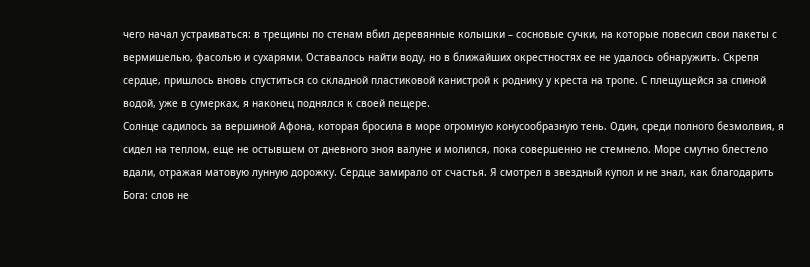чего начал устраиваться: в трещины по стенам вбил деревянные колышки – сосновые сучки, на которые повесил свои пакеты с вермишелью, фасолью и сухарями. Оставалось найти воду, но в ближайших окрестностях ее не удалось обнаружить. Скрепя сердце, пришлось вновь спуститься со складной пластиковой канистрой к роднику у креста на тропе. С плещущейся за спиной водой, уже в сумерках, я наконец поднялся к своей пещере.
Солнце садилось за вершиной Афона, которая бросила в море огромную конусообразную тень. Один, среди полного безмолвия, я сидел на теплом, еще не остывшем от дневного зноя валуне и молился, пока совершенно не стемнело. Море смутно блестело вдали, отражая матовую лунную дорожку. Сердце замирало от счастья. Я смотрел в звездный купол и не знал, как благодарить Бога: слов не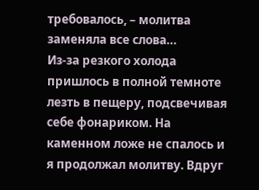требовалось, – молитва заменяла все слова…
Из-за резкого холода пришлось в полной темноте лезть в пещеру, подсвечивая себе фонариком. На каменном ложе не спалось и я продолжал молитву. Вдруг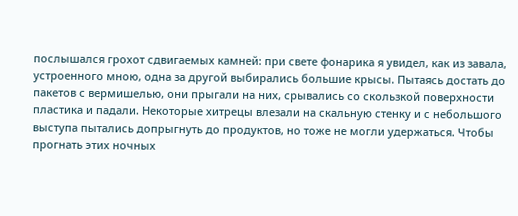послышался грохот сдвигаемых камней: при свете фонарика я увидел, как из завала, устроенного мною, одна за другой выбирались большие крысы. Пытаясь достать до пакетов с вермишелью, они прыгали на них, срывались со скользкой поверхности пластика и падали. Некоторые хитрецы влезали на скальную стенку и с небольшого выступа пытались допрыгнуть до продуктов, но тоже не могли удержаться. Чтобы прогнать этих ночных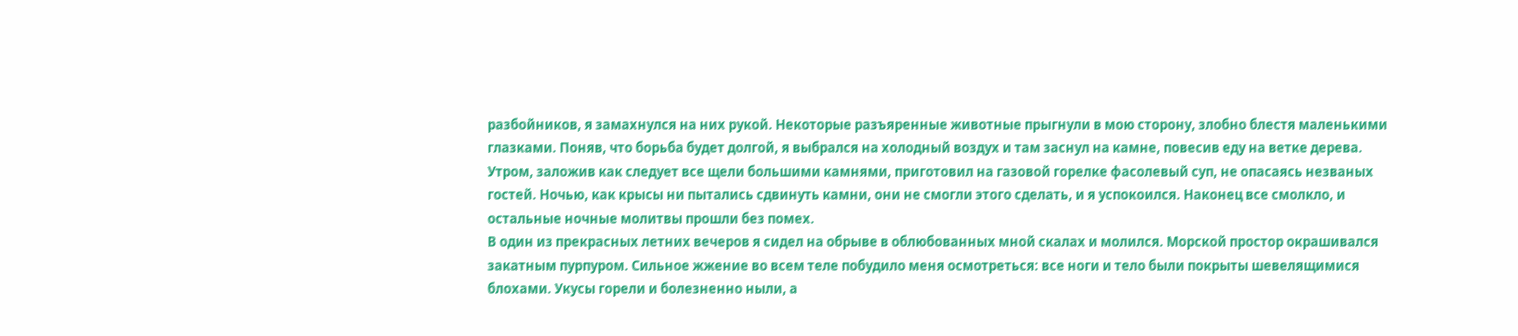разбойников, я замахнулся на них рукой. Некоторые разъяренные животные прыгнули в мою сторону, злобно блестя маленькими глазками. Поняв, что борьба будет долгой, я выбрался на холодный воздух и там заснул на камне, повесив еду на ветке дерева. Утром, заложив как следует все щели большими камнями, приготовил на газовой горелке фасолевый суп, не опасаясь незваных гостей. Ночью, как крысы ни пытались сдвинуть камни, они не смогли этого сделать, и я успокоился. Наконец все смолкло, и остальные ночные молитвы прошли без помех.
В один из прекрасных летних вечеров я сидел на обрыве в облюбованных мной скалах и молился. Морской простор окрашивался закатным пурпуром. Сильное жжение во всем теле побудило меня осмотреться: все ноги и тело были покрыты шевелящимися блохами. Укусы горели и болезненно ныли, а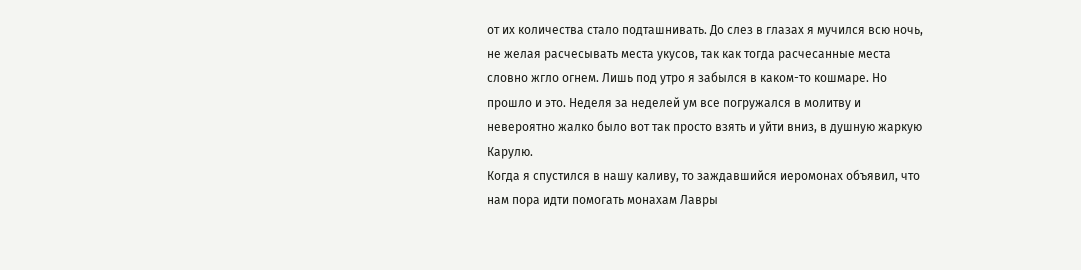от их количества стало подташнивать. До слез в глазах я мучился всю ночь, не желая расчесывать места укусов, так как тогда расчесанные места словно жгло огнем. Лишь под утро я забылся в каком-то кошмаре. Но прошло и это. Неделя за неделей ум все погружался в молитву и невероятно жалко было вот так просто взять и уйти вниз, в душную жаркую Карулю.
Когда я спустился в нашу каливу, то заждавшийся иеромонах объявил, что нам пора идти помогать монахам Лавры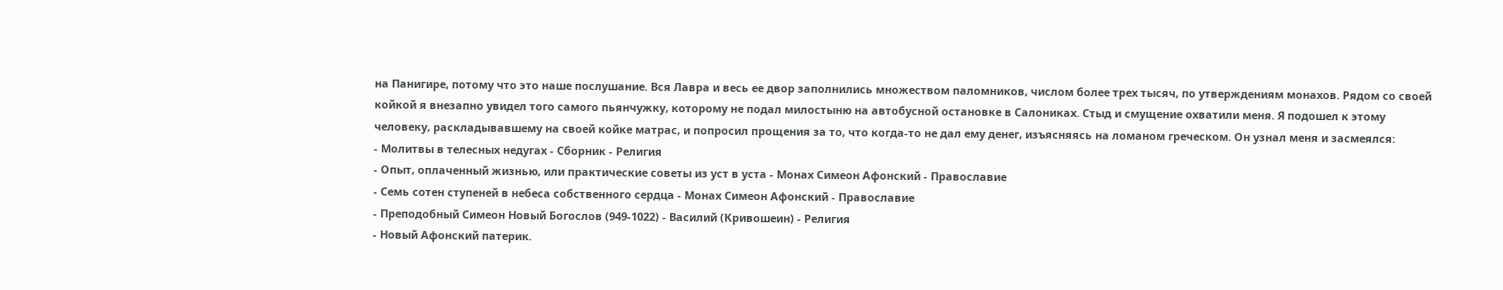на Панигире, потому что это наше послушание. Вся Лавра и весь ее двор заполнились множеством паломников, числом более трех тысяч, по утверждениям монахов. Рядом со своей койкой я внезапно увидел того самого пьянчужку, которому не подал милостыню на автобусной остановке в Салониках. Стыд и смущение охватили меня. Я подошел к этому человеку, раскладывавшему на своей койке матрас, и попросил прощения за то, что когда-то не дал ему денег, изъясняясь на ломаном греческом. Он узнал меня и засмеялся:
- Молитвы в телесных недугах - Сборник - Религия
- Опыт, оплаченный жизнью, или практические советы из уст в уста - Монах Симеон Афонский - Православие
- Семь сотен ступеней в небеса собственного сердца - Монах Симеон Афонский - Православие
- Преподобный Симеон Новый Богослов (949-1022) - Василий (Кривошеин) - Религия
- Новый Афонский патерик.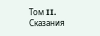Том II. Сказания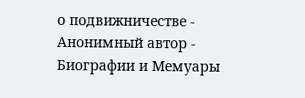о подвижничестве - Анонимный автор - Биографии и Мемуары